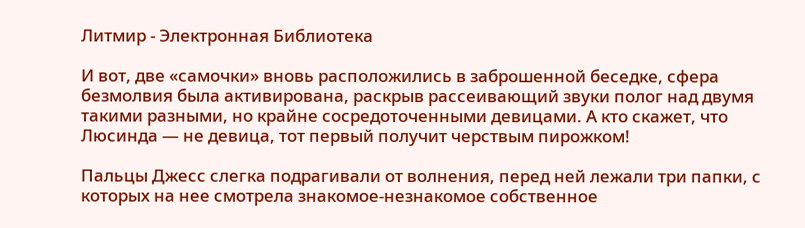Литмир - Электронная Библиотека

И вот, две «самочки» вновь расположились в заброшенной беседке, сфера безмолвия была активирована, раскрыв рассеивающий звуки полог над двумя такими разными, но крайне сосредоточенными девицами. А кто скажет, что Люсинда — не девица, тот первый получит черствым пирожком!

Пальцы Джесс слегка подрагивали от волнения, перед ней лежали три папки, с которых на нее смотрела знакомое-незнакомое собственное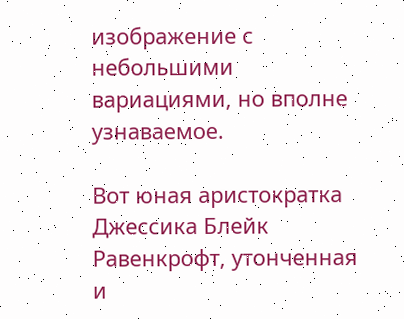изображение с небольшими вариациями, но вполне узнаваемое.

Вот юная аристократка Джессика Блейк Равенкрофт, утонченная и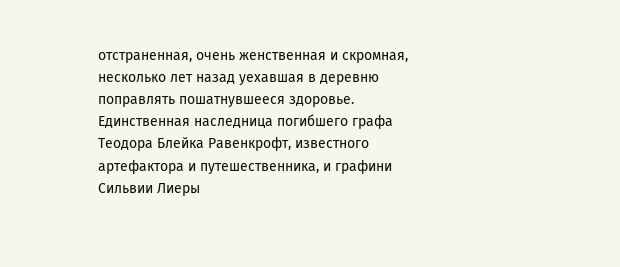отстраненная, очень женственная и скромная, несколько лет назад уехавшая в деревню поправлять пошатнувшееся здоровье. Единственная наследница погибшего графа Теодора Блейка Равенкрофт, известного артефактора и путешественника, и графини Сильвии Лиеры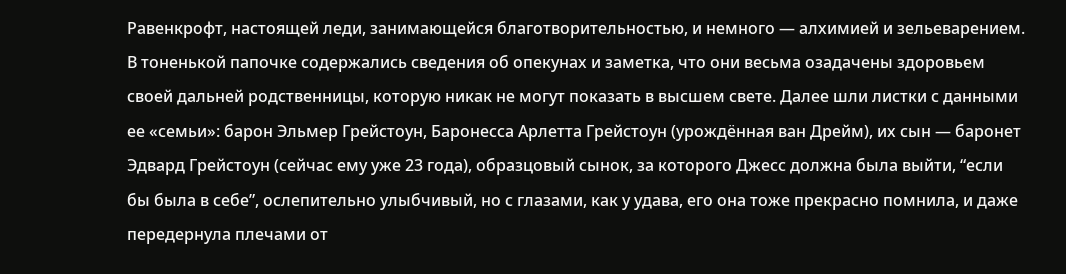Равенкрофт, настоящей леди, занимающейся благотворительностью, и немного — алхимией и зельеварением. В тоненькой папочке содержались сведения об опекунах и заметка, что они весьма озадачены здоровьем своей дальней родственницы, которую никак не могут показать в высшем свете. Далее шли листки с данными ее «семьи»: барон Эльмер Грейстоун, Баронесса Арлетта Грейстоун (урождённая ван Дрейм), их сын — баронет Эдвард Грейстоун (сейчас ему уже 23 года), образцовый сынок, за которого Джесс должна была выйти, “если бы была в себе”, ослепительно улыбчивый, но с глазами, как у удава, его она тоже прекрасно помнила, и даже передернула плечами от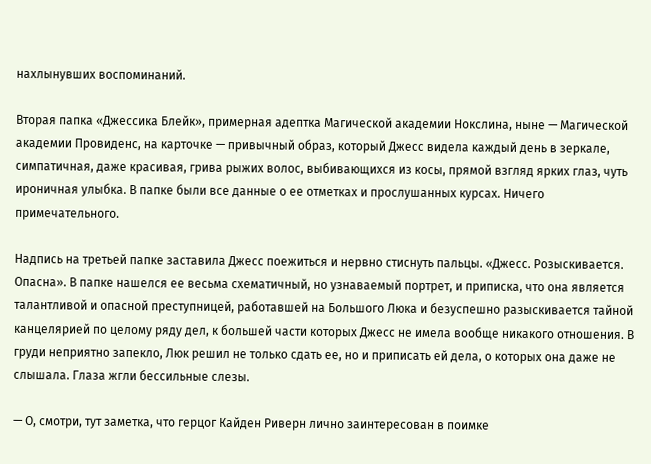нахлынувших воспоминаний.

Вторая папка «Джессика Блейк», примерная адептка Магической академии Нокслина, ныне — Магической академии Провиденс, на карточке — привычный образ, который Джесс видела каждый день в зеркале, симпатичная, даже красивая, грива рыжих волос, выбивающихся из косы, прямой взгляд ярких глаз, чуть ироничная улыбка. В папке были все данные о ее отметках и прослушанных курсах. Ничего примечательного.

Надпись на третьей папке заставила Джесс поежиться и нервно стиснуть пальцы. «Джесс. Розыскивается. Опасна». В папке нашелся ее весьма схематичный, но узнаваемый портрет, и приписка, что она является талантливой и опасной преступницей, работавшей на Большого Люка и безуспешно разыскивается тайной канцелярией по целому ряду дел, к большей части которых Джесс не имела вообще никакого отношения. В груди неприятно запекло, Люк решил не только сдать ее, но и приписать ей дела, о которых она даже не слышала. Глаза жгли бессильные слезы.

— О, смотри, тут заметка, что герцог Кайден Риверн лично заинтересован в поимке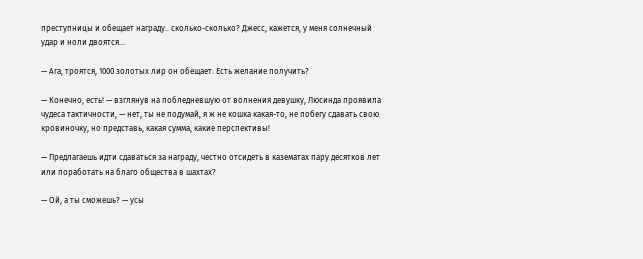преступницы и обещает награду.. сколько-сколько? Джесс, кажется, у меня солнечный удар и ноли двоятся…

— Ага, троятся, 1000 золотых лир он обещает. Есть желание получить?

— Конечно, есть! — взглянув на побледневшую от волнения девушку, Люсинда проявила чудеса тактичности, — нет, ты не подумай, я ж не кошка какая-то, не побегу сдавать свою кровиночку, но представь, какая сумма, какие перспективы!

— Предлагаешь идти сдаваться за награду, честно отсидеть в казематах пару десятков лет или поработать на благо общества в шахтах?

— Ой, а ты сможешь? — усы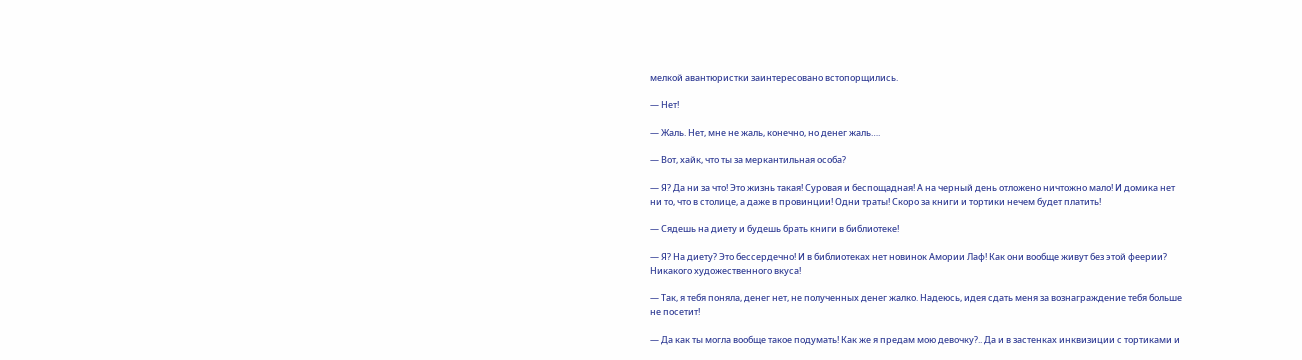мелкой авантюристки заинтересовано встопорщились.

— Нет!

— Жаль. Нет, мне не жаль, конечно, но денег жаль….

— Вот, хайк, что ты за меркантильная особа?

— Я? Да ни за что! Это жизнь такая! Суровая и беспощадная! А на черный день отложено ничтожно мало! И домика нет ни то, что в столице, а даже в провинции! Одни траты! Скоро за книги и тортики нечем будет платить!

— Сядешь на диету и будешь брать книги в библиотеке!

— Я? На диету? Это бессердечно! И в библиотеках нет новинок Амории Лаф! Как они вообще живут без этой феерии? Никакого художественного вкуса!

— Так, я тебя поняла, денег нет, не полученных денег жалко. Надеюсь, идея сдать меня за вознаграждение тебя больше не посетит!

— Да как ты могла вообще такое подумать! Как же я предам мою девочку?.. Да и в застенках инквизиции с тортиками и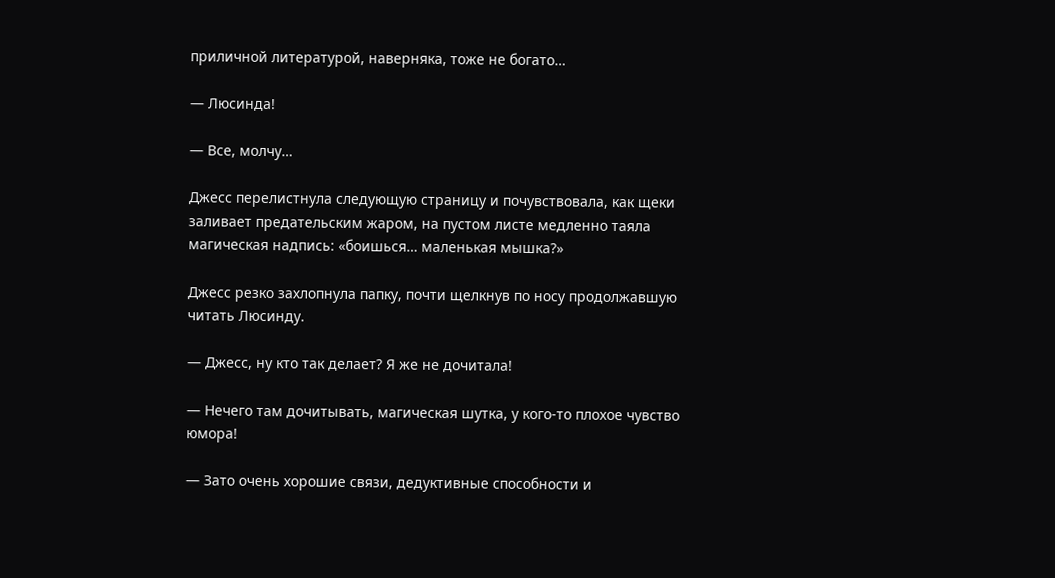приличной литературой, наверняка, тоже не богато…

— Люсинда!

— Все, молчу…

Джесс перелистнула следующую страницу и почувствовала, как щеки заливает предательским жаром, на пустом листе медленно таяла магическая надпись: «боишься… маленькая мышка?»

Джесс резко захлопнула папку, почти щелкнув по носу продолжавшую читать Люсинду.

— Джесс, ну кто так делает? Я же не дочитала!

— Нечего там дочитывать, магическая шутка, у кого-то плохое чувство юмора!

— Зато очень хорошие связи, дедуктивные способности и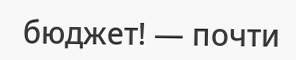бюджет! — почти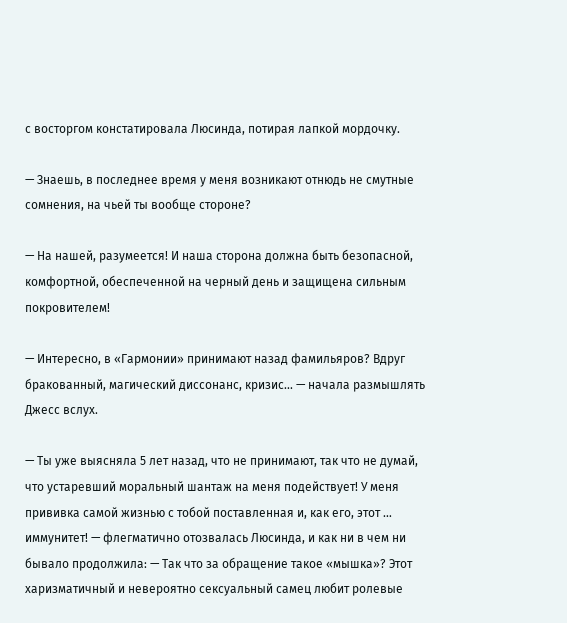с восторгом констатировала Люсинда, потирая лапкой мордочку.

— Знаешь, в последнее время у меня возникают отнюдь не смутные сомнения, на чьей ты вообще стороне?

— На нашей, разумеется! И наша сторона должна быть безопасной, комфортной, обеспеченной на черный день и защищена сильным покровителем!

— Интересно, в «Гармонии» принимают назад фамильяров? Вдруг бракованный, магический диссонанс, кризис... — начала размышлять Джесс вслух.

— Ты уже выясняла 5 лет назад, что не принимают, так что не думай, что устаревший моральный шантаж на меня подействует! У меня прививка самой жизнью с тобой поставленная и, как его, этот … иммунитет! — флегматично отозвалась Люсинда, и как ни в чем ни бывало продолжила: — Так что за обращение такое «мышка»? Этот харизматичный и невероятно сексуальный самец любит ролевые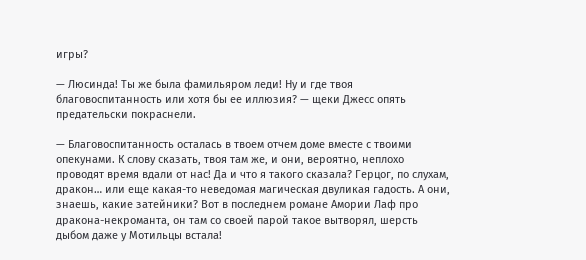игры?

— Люсинда! Ты же была фамильяром леди! Ну и где твоя благовоспитанность или хотя бы ее иллюзия? — щеки Джесс опять предательски покраснели.

— Благовоспитанность осталась в твоем отчем доме вместе с твоими опекунами. К слову сказать, твоя там же, и они, вероятно, неплохо проводят время вдали от нас! Да и что я такого сказала? Герцог, по слухам, дракон… или еще какая-то неведомая магическая двуликая гадость. А они, знаешь, какие затейники? Вот в последнем романе Амории Лаф про дракона-некроманта, он там со своей парой такое вытворял, шерсть дыбом даже у Мотильцы встала!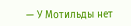— У Мотильды нет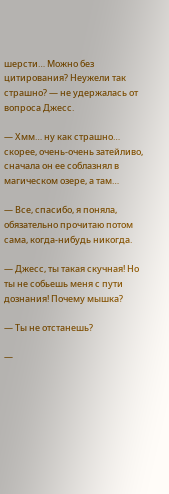шерсти… Можно без цитирования? Неужели так страшно? — не удержалась от вопроса Джесс.

— Хмм… ну как страшно… скорее, очень-очень затейливо, сначала он ее соблазнял в магическом озере, а там…

— Все, спасибо, я поняла, обязательно прочитаю потом сама, когда-нибудь никогда.

— Джесс, ты такая скучная! Но ты не собьешь меня с пути дознания! Почему мышка?

— Ты не отстанешь?

—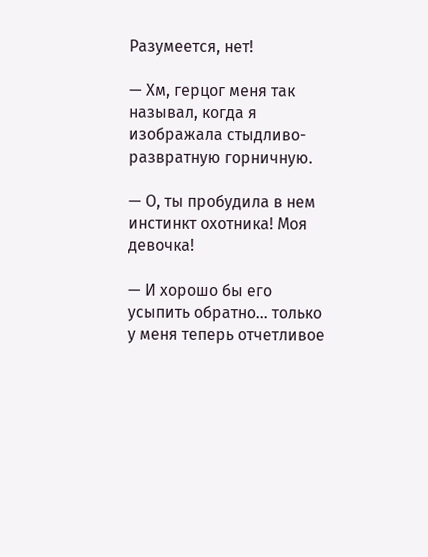Разумеется, нет!

— Хм, герцог меня так называл, когда я изображала стыдливо-развратную горничную.

— О, ты пробудила в нем инстинкт охотника! Моя девочка!

— И хорошо бы его усыпить обратно… только у меня теперь отчетливое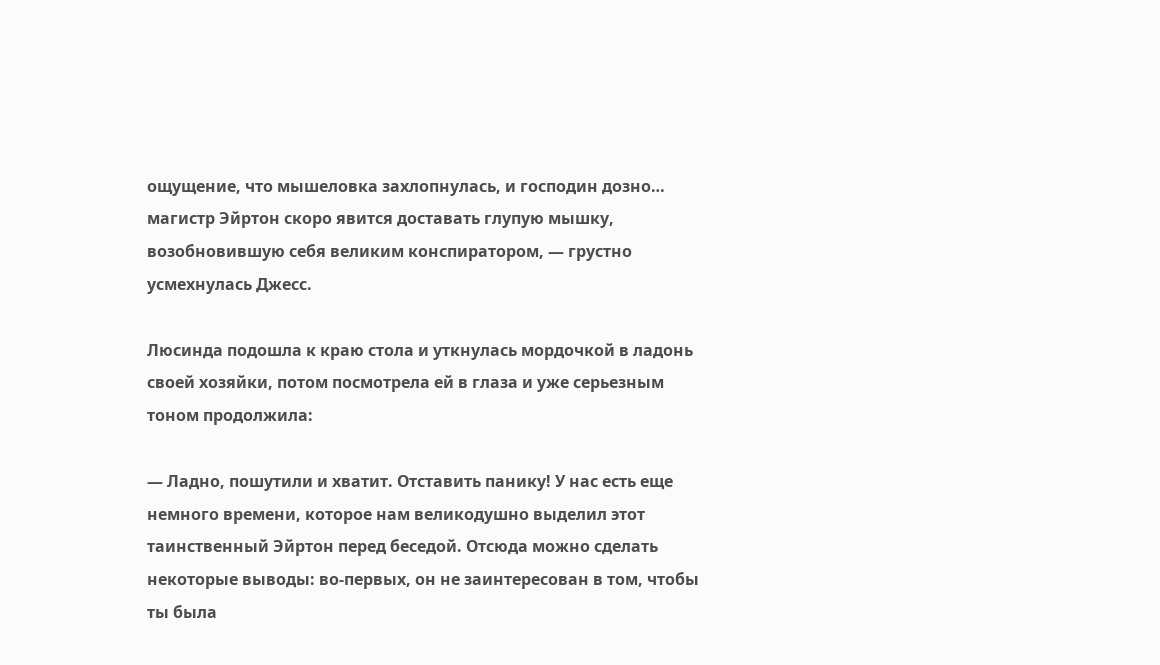ощущение, что мышеловка захлопнулась, и господин дозно… магистр Эйртон скоро явится доставать глупую мышку, возобновившую себя великим конспиратором, — грустно усмехнулась Джесс.

Люсинда подошла к краю стола и уткнулась мордочкой в ладонь своей хозяйки, потом посмотрела ей в глаза и уже серьезным тоном продолжила:

— Ладно, пошутили и хватит. Отставить панику! У нас есть еще немного времени, которое нам великодушно выделил этот таинственный Эйртон перед беседой. Отсюда можно сделать некоторые выводы: во-первых, он не заинтересован в том, чтобы ты была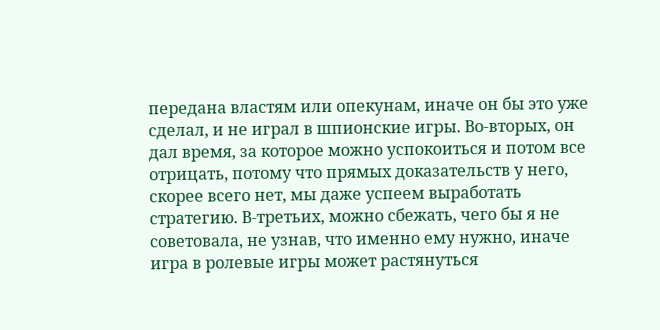передана властям или опекунам, иначе он бы это уже сделал, и не играл в шпионские игры. Во-вторых, он дал время, за которое можно успокоиться и потом все отрицать, потому что прямых доказательств у него, скорее всего нет, мы даже успеем выработать стратегию. В-третьих, можно сбежать, чего бы я не советовала, не узнав, что именно ему нужно, иначе игра в ролевые игры может растянуться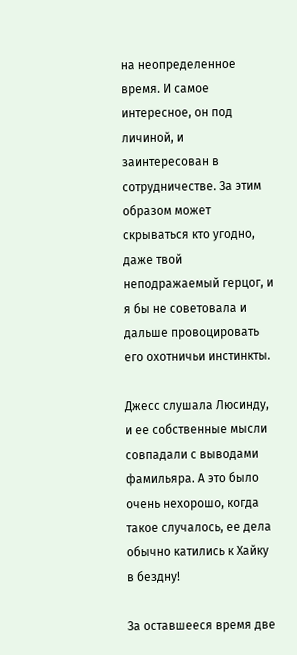на неопределенное время. И самое интересное, он под личиной, и заинтересован в сотрудничестве. За этим образом может скрываться кто угодно, даже твой неподражаемый герцог, и я бы не советовала и дальше провоцировать его охотничьи инстинкты.

Джесс слушала Люсинду, и ее собственные мысли совпадали с выводами фамильяра. А это было очень нехорошо, когда такое случалось, ее дела обычно катились к Хайку в бездну!

За оставшееся время две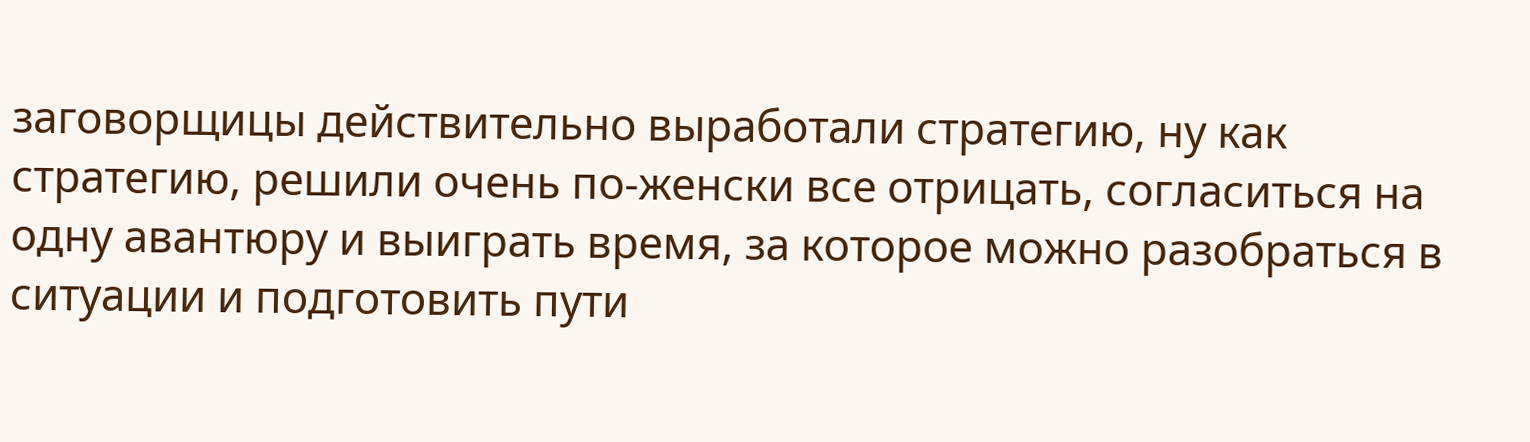заговорщицы действительно выработали стратегию, ну как стратегию, решили очень по-женски все отрицать, согласиться на одну авантюру и выиграть время, за которое можно разобраться в ситуации и подготовить пути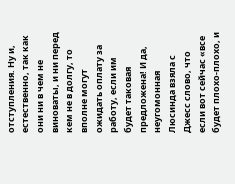отступления. Ну и, естественно, так как они ни в чем не виноваты, и ни перед кем не в долгу, то вполне могут ожидать оплату за работу, если им будет таковая предложена! И да, неугомонная Люсинда взяла с Джесс слово, что если вот сейчас «все будет плохо-плохо, и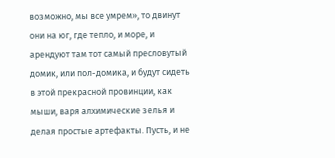возможно, мы все умрем», то двинут они на юг, где тепло, и море, и арендуют там тот самый пресловутый домик, или пол-домика, и будут сидеть в этой прекрасной провинции, как мыши, варя алхимические зелья и делая простые артефакты. Пусть, и не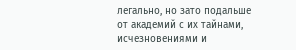легально, но зато подальше от академий с их тайнами, исчезновениями и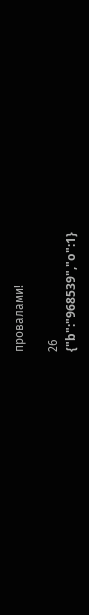провалами!

26
{"b":"968539","o":1}